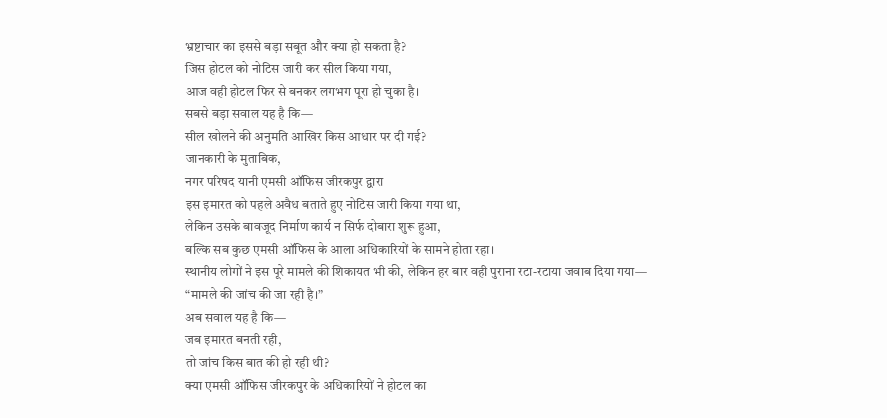भ्रष्टाचार का इससे बड़ा सबूत और क्या हो सकता है?
जिस होटल को नोटिस जारी कर सील किया गया,
आज वही होटल फिर से बनकर लगभग पूरा हो चुका है।
सबसे बड़ा सवाल यह है कि—
सील खोलने की अनुमति आखिर किस आधार पर दी गई?
जानकारी के मुताबिक,
नगर परिषद यानी एमसी ऑफिस जीरकपुर द्वारा
इस इमारत को पहले अवैध बताते हुए नोटिस जारी किया गया था,
लेकिन उसके बावजूद निर्माण कार्य न सिर्फ दोबारा शुरू हुआ,
बल्कि सब कुछ एमसी ऑफिस के आला अधिकारियों के सामने होता रहा।
स्थानीय लोगों ने इस पूरे मामले की शिकायत भी की, लेकिन हर बार वही पुराना रटा-रटाया जवाब दिया गया—
“मामले की जांच की जा रही है।”
अब सवाल यह है कि—
जब इमारत बनती रही,
तो जांच किस बात की हो रही थी?
क्या एमसी ऑफिस जीरकपुर के अधिकारियों ने होटल का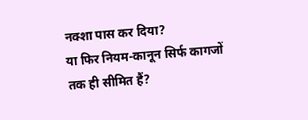नक्शा पास कर दिया?
या फिर नियम-कानून सिर्फ कागजों तक ही सीमित हैं?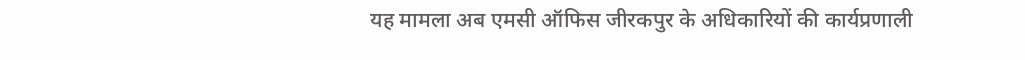यह मामला अब एमसी ऑफिस जीरकपुर के अधिकारियों की कार्यप्रणाली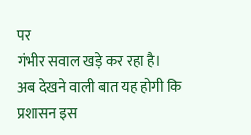पर
गंभीर सवाल खड़े कर रहा है।
अब देखने वाली बात यह होगी कि
प्रशासन इस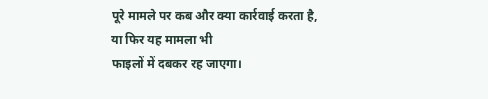पूरे मामले पर कब और क्या कार्रवाई करता है,
या फिर यह मामला भी
फाइलों में दबकर रह जाएगा।